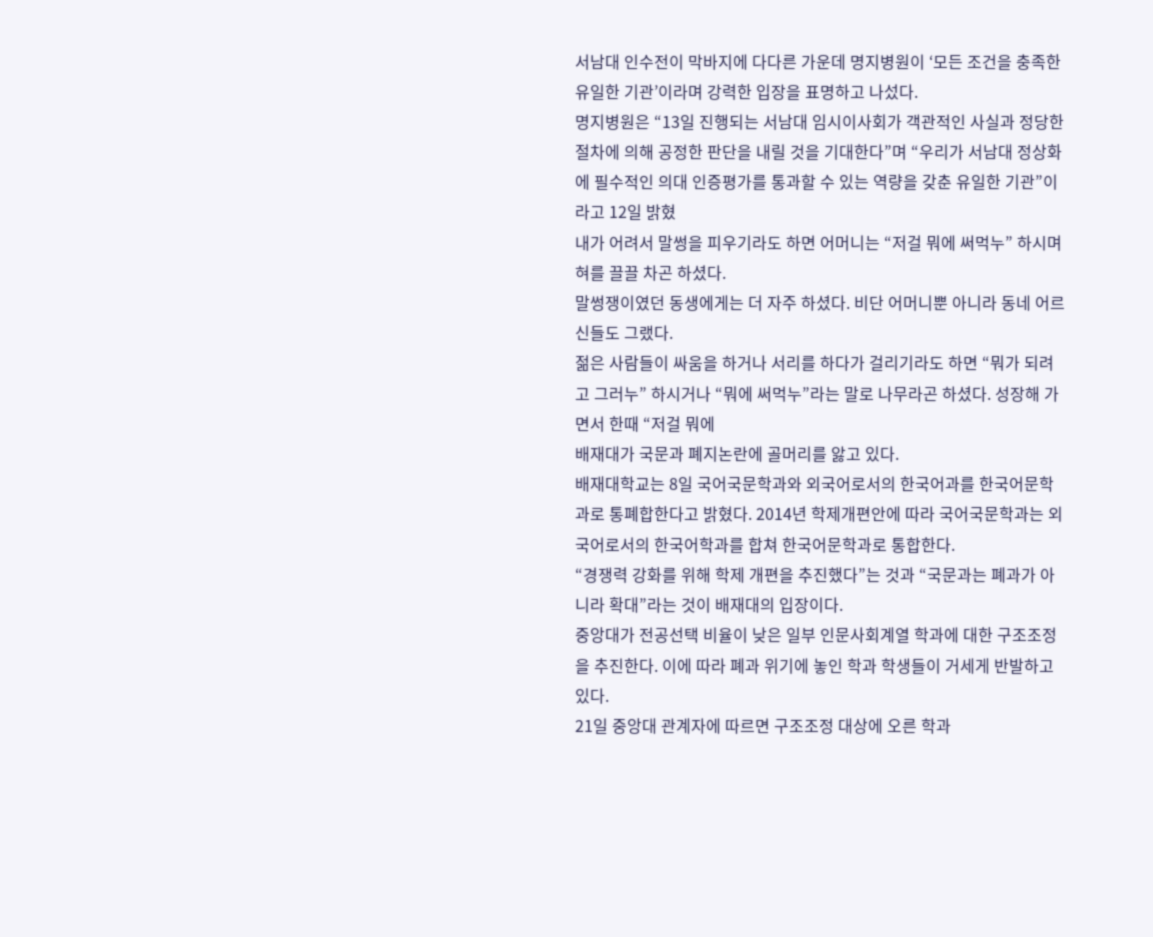서남대 인수전이 막바지에 다다른 가운데 명지병원이 ‘모든 조건을 충족한 유일한 기관’이라며 강력한 입장을 표명하고 나섰다.
명지병원은 “13일 진행되는 서남대 임시이사회가 객관적인 사실과 정당한 절차에 의해 공정한 판단을 내릴 것을 기대한다”며 “우리가 서남대 정상화에 필수적인 의대 인증평가를 통과할 수 있는 역량을 갖춘 유일한 기관”이라고 12일 밝혔
내가 어려서 말썽을 피우기라도 하면 어머니는 “저걸 뭐에 써먹누” 하시며 혀를 끌끌 차곤 하셨다.
말썽쟁이였던 동생에게는 더 자주 하셨다. 비단 어머니뿐 아니라 동네 어르신들도 그랬다.
젊은 사람들이 싸움을 하거나 서리를 하다가 걸리기라도 하면 “뭐가 되려고 그러누” 하시거나 “뭐에 써먹누”라는 말로 나무라곤 하셨다. 성장해 가면서 한때 “저걸 뭐에
배재대가 국문과 폐지논란에 골머리를 앓고 있다.
배재대학교는 8일 국어국문학과와 외국어로서의 한국어과를 한국어문학과로 통폐합한다고 밝혔다. 2014년 학제개편안에 따라 국어국문학과는 외국어로서의 한국어학과를 합쳐 한국어문학과로 통합한다.
“경쟁력 강화를 위해 학제 개편을 추진했다”는 것과 “국문과는 폐과가 아니라 확대”라는 것이 배재대의 입장이다.
중앙대가 전공선택 비율이 낮은 일부 인문사회계열 학과에 대한 구조조정을 추진한다. 이에 따라 폐과 위기에 놓인 학과 학생들이 거세게 반발하고 있다.
21일 중앙대 관계자에 따르면 구조조정 대상에 오른 학과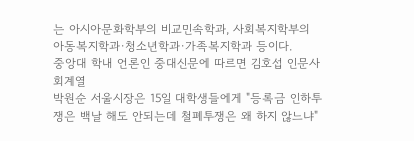는 아시아문화학부의 비교민속학과, 사회복지학부의 아동복지학과·청소년학과·가족복지학과 등이다.
중앙대 학내 언론인 중대신문에 따르면 김호섭 인문사회계열
박원순 서울시장은 15일 대학생들에게 "등록금 인하투쟁은 백날 해도 안되는데 철폐투쟁은 왜 하지 않느냐"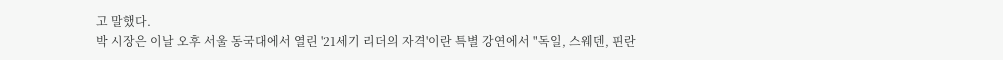고 말했다.
박 시장은 이날 오후 서울 동국대에서 열린 '21세기 리더의 자격'이란 특별 강연에서 "독일, 스웨덴, 핀란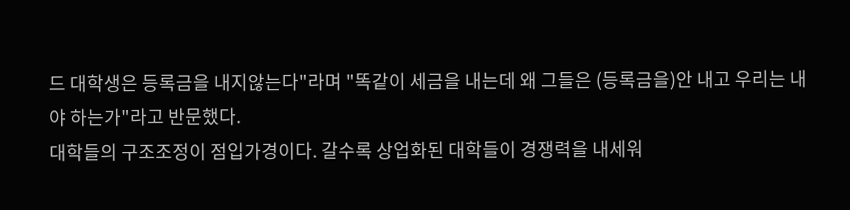드 대학생은 등록금을 내지않는다"라며 "똑같이 세금을 내는데 왜 그들은 (등록금을)안 내고 우리는 내야 하는가"라고 반문했다.
대학들의 구조조정이 점입가경이다. 갈수록 상업화된 대학들이 경쟁력을 내세워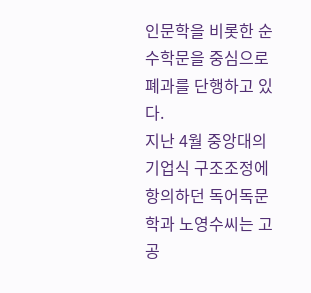인문학을 비롯한 순수학문을 중심으로 폐과를 단행하고 있다.
지난 4월 중앙대의 기업식 구조조정에 항의하던 독어독문학과 노영수씨는 고공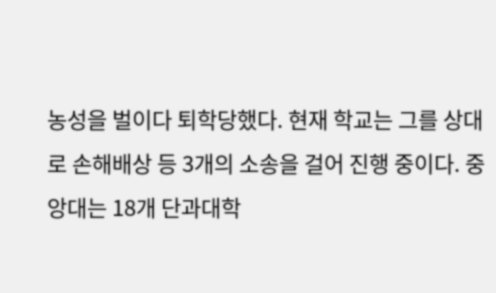농성을 벌이다 퇴학당했다. 현재 학교는 그를 상대로 손해배상 등 3개의 소송을 걸어 진행 중이다. 중앙대는 18개 단과대학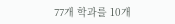77개 학과를 10개